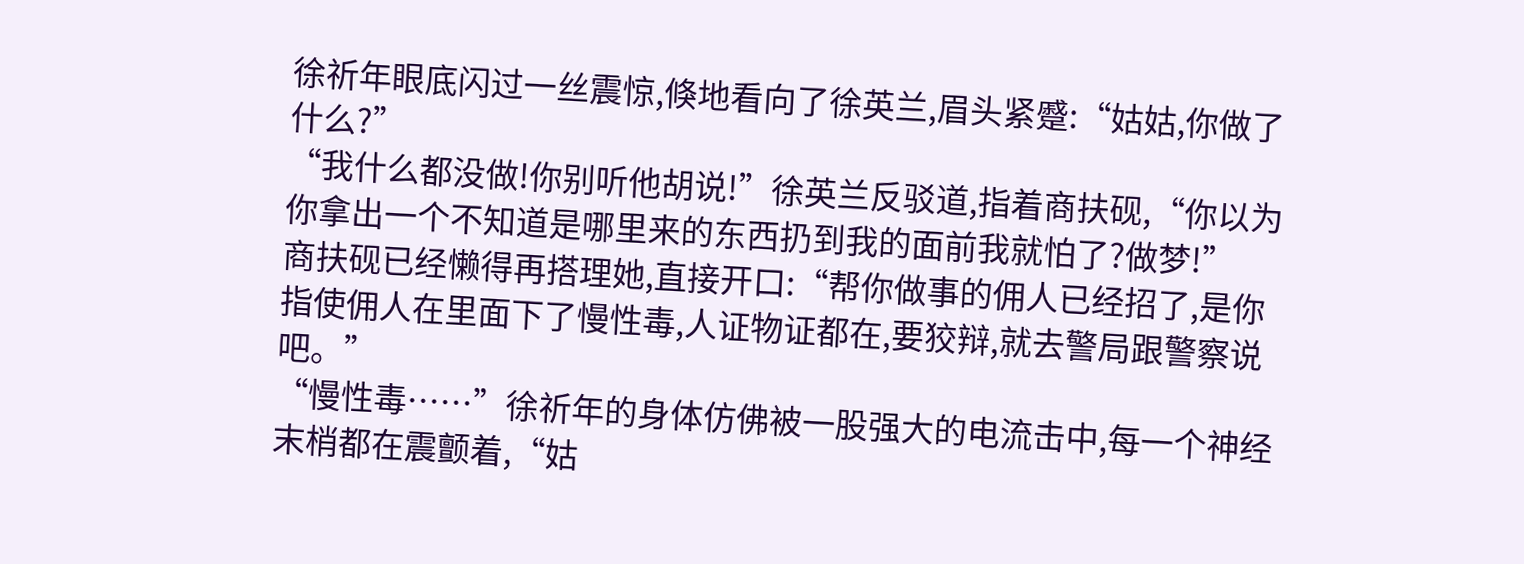徐祈年眼底闪过一丝震惊,倏地看向了徐英兰,眉头紧蹙:“姑姑,你做了什么?”
“我什么都没做!你别听他胡说!”徐英兰反驳道,指着商扶砚,“你以为你拿出一个不知道是哪里来的东西扔到我的面前我就怕了?做梦!”
商扶砚已经懒得再搭理她,直接开口:“帮你做事的佣人已经招了,是你指使佣人在里面下了慢性毒,人证物证都在,要狡辩,就去警局跟警察说吧。”
“慢性毒……”徐祈年的身体仿佛被一股强大的电流击中,每一个神经末梢都在震颤着,“姑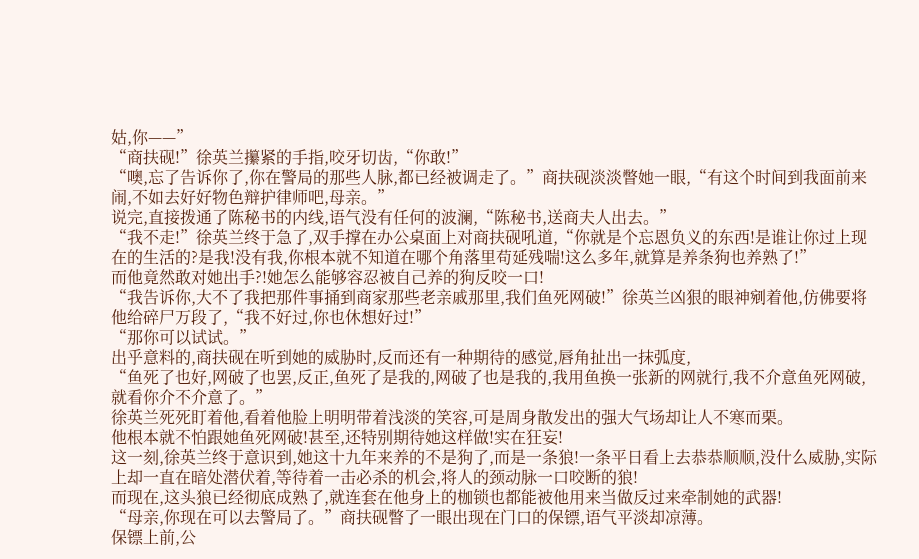姑,你——”
“商扶砚!”徐英兰攥紧的手指,咬牙切齿,“你敢!”
“噢,忘了告诉你了,你在警局的那些人脉,都已经被调走了。”商扶砚淡淡瞥她一眼,“有这个时间到我面前来闹,不如去好好物色辩护律师吧,母亲。”
说完,直接拨通了陈秘书的内线,语气没有任何的波澜,“陈秘书,送商夫人出去。”
“我不走!”徐英兰终于急了,双手撑在办公桌面上对商扶砚吼道,“你就是个忘恩负义的东西!是谁让你过上现在的生活的?是我!没有我,你根本就不知道在哪个角落里苟延残喘!这么多年,就算是养条狗也养熟了!”
而他竟然敢对她出手?!她怎么能够容忍被自己养的狗反咬一口!
“我告诉你,大不了我把那件事捅到商家那些老亲戚那里,我们鱼死网破!”徐英兰凶狠的眼神剜着他,仿佛要将他给碎尸万段了,“我不好过,你也休想好过!”
“那你可以试试。”
出乎意料的,商扶砚在听到她的威胁时,反而还有一种期待的感觉,唇角扯出一抹弧度,
“鱼死了也好,网破了也罢,反正,鱼死了是我的,网破了也是我的,我用鱼换一张新的网就行,我不介意鱼死网破,就看你介不介意了。”
徐英兰死死盯着他,看着他脸上明明带着浅淡的笑容,可是周身散发出的强大气场却让人不寒而栗。
他根本就不怕跟她鱼死网破!甚至,还特别期待她这样做!实在狂妄!
这一刻,徐英兰终于意识到,她这十九年来养的不是狗了,而是一条狼!一条平日看上去恭恭顺顺,没什么威胁,实际上却一直在暗处潜伏着,等待着一击必杀的机会,将人的颈动脉一口咬断的狼!
而现在,这头狼已经彻底成熟了,就连套在他身上的枷锁也都能被他用来当做反过来牵制她的武器!
“母亲,你现在可以去警局了。”商扶砚瞥了一眼出现在门口的保镖,语气平淡却凉薄。
保镖上前,公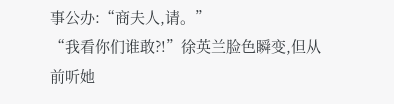事公办:“商夫人,请。”
“我看你们谁敢?!”徐英兰脸色瞬变,但从前听她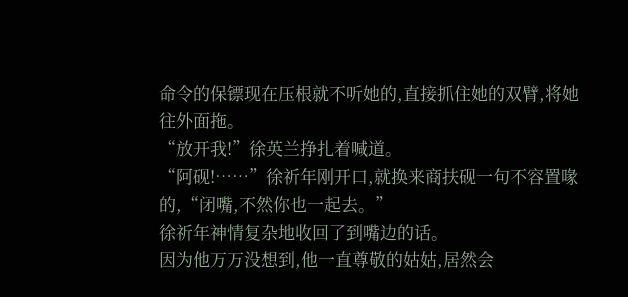命令的保镖现在压根就不听她的,直接抓住她的双臂,将她往外面拖。
“放开我!”徐英兰挣扎着喊道。
“阿砚!……”徐祈年刚开口,就换来商扶砚一句不容置喙的,“闭嘴,不然你也一起去。”
徐祈年神情复杂地收回了到嘴边的话。
因为他万万没想到,他一直尊敬的姑姑,居然会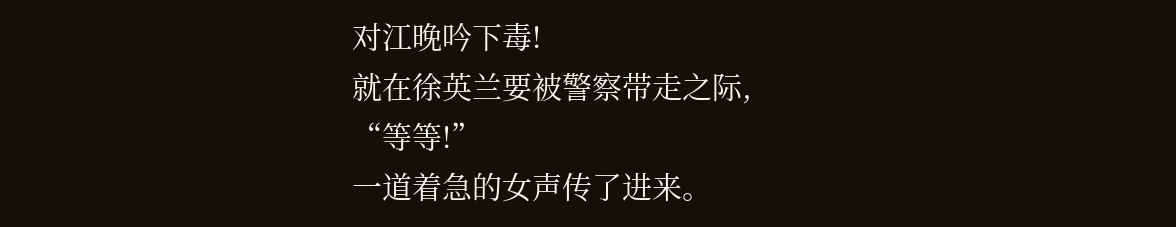对江晚吟下毒!
就在徐英兰要被警察带走之际,
“等等!”
一道着急的女声传了进来。